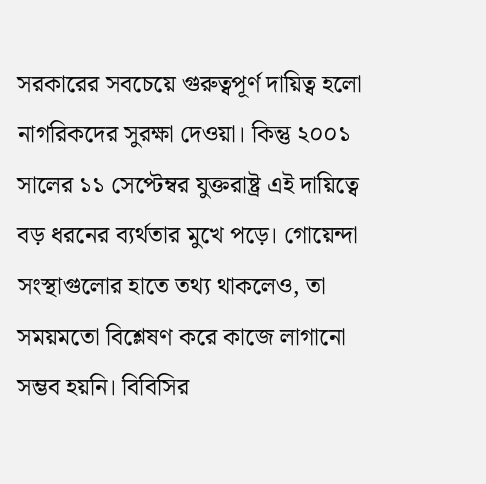সরকারের সবচেয়ে গুরুত্বপূর্ণ দায়িত্ব হলো নাগরিকদের সুরক্ষা দেওয়া। কিন্তু ২০০১ সালের ১১ সেপ্টেম্বর যুক্তরাষ্ট্র এই দায়িত্বে বড় ধরনের ব্যর্থতার মুখে পড়ে। গোয়েন্দা সংস্থাগুলোর হাতে তথ্য থাকলেও, তা সময়মতো বিশ্লেষণ করে কাজে লাগানো সম্ভব হয়নি। বিবিসির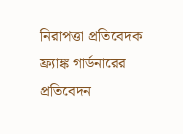নিরাপত্তা প্রতিবেদক ফ্র্যাঙ্ক গার্ডনারের প্রতিবেদন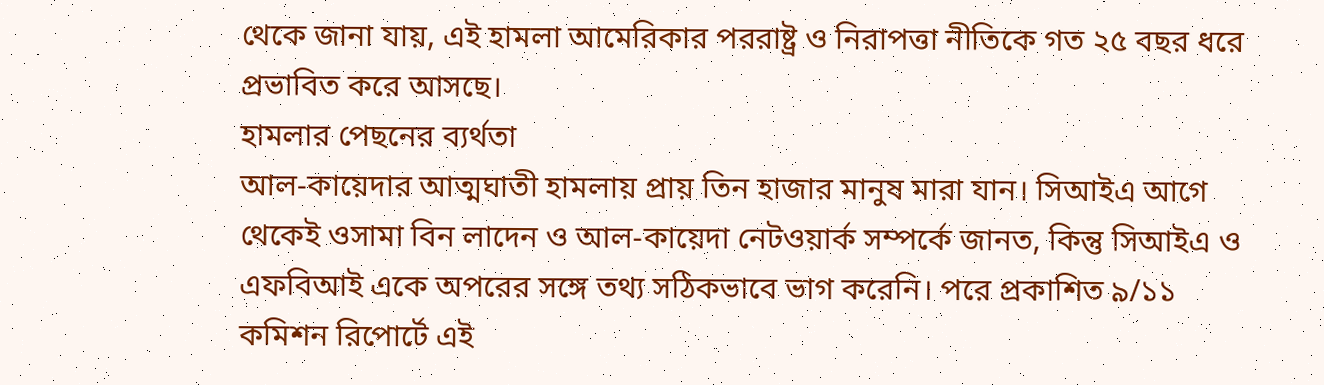থেকে জানা যায়, এই হামলা আমেরিকার পররাষ্ট্র ও নিরাপত্তা নীতিকে গত ২৫ বছর ধরে প্রভাবিত করে আসছে।
হামলার পেছনের ব্যর্থতা
আল-কায়েদার আত্মঘাতী হামলায় প্রায় তিন হাজার মানুষ মারা যান। সিআইএ আগে থেকেই ওসামা বিন লাদেন ও আল-কায়েদা নেটওয়ার্ক সম্পর্কে জানত, কিন্তু সিআইএ ও এফবিআই একে অপরের সঙ্গে তথ্য সঠিকভাবে ভাগ করেনি। পরে প্রকাশিত ৯/১১ কমিশন রিপোর্টে এই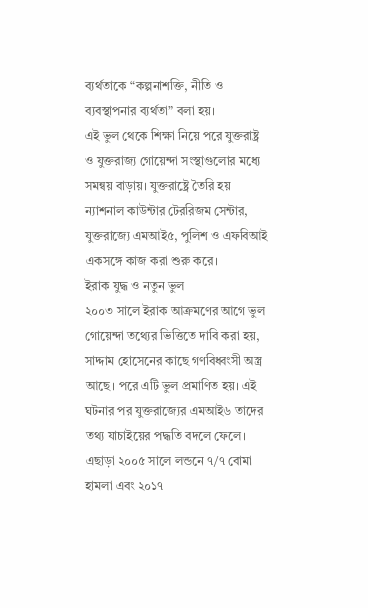ব্যর্থতাকে “কল্পনাশক্তি, নীতি ও ব্যবস্থাপনার ব্যর্থতা” বলা হয়।
এই ভুল থেকে শিক্ষা নিয়ে পরে যুক্তরাষ্ট্র ও যুক্তরাজ্য গোয়েন্দা সংস্থাগুলোর মধ্যে সমন্বয় বাড়ায়। যুক্তরাষ্ট্রে তৈরি হয় ন্যাশনাল কাউন্টার টেররিজম সেন্টার, যুক্তরাজ্যে এমআই৫, পুলিশ ও এফবিআই একসঙ্গে কাজ করা শুরু করে।
ইরাক যুদ্ধ ও নতুন ভুল
২০০৩ সালে ইরাক আক্রমণের আগে ভুল গোয়েন্দা তথ্যের ভিত্তিতে দাবি করা হয়, সাদ্দাম হোসেনের কাছে গণবিধ্বংসী অস্ত্র আছে। পরে এটি ভুল প্রমাণিত হয়। এই ঘটনার পর যুক্তরাজ্যের এমআই৬ তাদের তথ্য যাচাইয়ের পদ্ধতি বদলে ফেলে।
এছাড়া ২০০৫ সালে লন্ডনে ৭/৭ বোমা হামলা এবং ২০১৭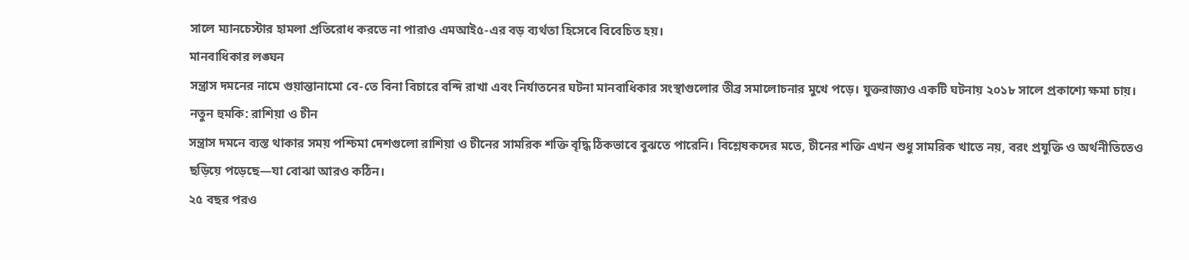সালে ম্যানচেস্টার হামলা প্রতিরোধ করতে না পারাও এমআই৫-এর বড় ব্যর্থতা হিসেবে বিবেচিত হয়।
মানবাধিকার লঙ্ঘন
সন্ত্রাস দমনের নামে গুয়ান্তানামো বে-তে বিনা বিচারে বন্দি রাখা এবং নির্যাতনের ঘটনা মানবাধিকার সংস্থাগুলোর তীব্র সমালোচনার মুখে পড়ে। যুক্তরাজ্যও একটি ঘটনায় ২০১৮ সালে প্রকাশ্যে ক্ষমা চায়।
নতুন হুমকি: রাশিয়া ও চীন
সন্ত্রাস দমনে ব্যস্ত থাকার সময় পশ্চিমা দেশগুলো রাশিয়া ও চীনের সামরিক শক্তি বৃদ্ধি ঠিকভাবে বুঝতে পারেনি। বিশ্লেষকদের মতে, চীনের শক্তি এখন শুধু সামরিক খাতে নয়, বরং প্রযুক্তি ও অর্থনীতিতেও ছড়িয়ে পড়েছে—যা বোঝা আরও কঠিন।
২৫ বছর পরও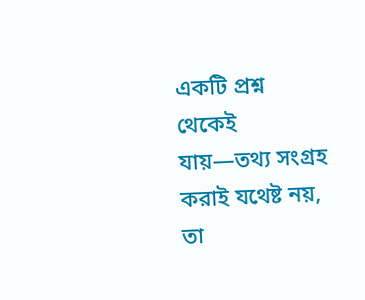একটি প্রশ্ন থেকেই যায়—তথ্য সংগ্রহ করাই যথেষ্ট নয়, তা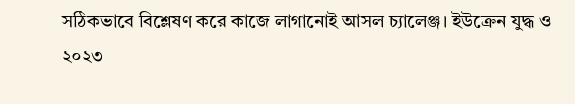সঠিকভাবে বিশ্লেষণ করে কাজে লাগানোই আসল চ্যালেঞ্জ। ইউক্রেন যুদ্ধ ও ২০২৩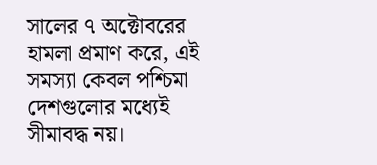সালের ৭ অক্টোবরের হামলা প্রমাণ করে, এই সমস্যা কেবল পশ্চিমা দেশগুলোর মধ্যেই সীমাবদ্ধ নয়।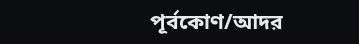পূর্বকোণ/আদর